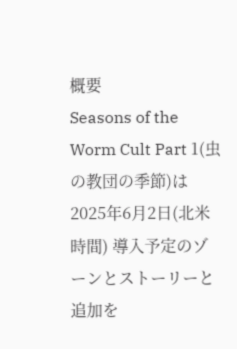概要
Seasons of the Worm Cult Part 1(虫の教団の季節)は 2025年6月2日(北米時間) 導入予定のゾーンとストーリーと追加を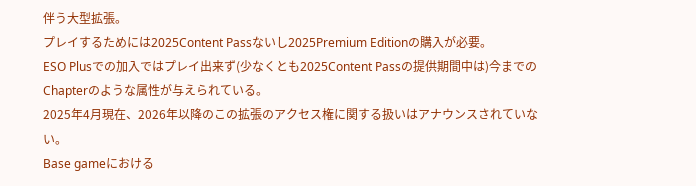伴う大型拡張。
プレイするためには2025Content Passないし2025Premium Editionの購入が必要。
ESO Plusでの加入ではプレイ出来ず(少なくとも2025Content Passの提供期間中は)今までのChapterのような属性が与えられている。
2025年4月現在、2026年以降のこの拡張のアクセス権に関する扱いはアナウンスされていない。
Base gameにおける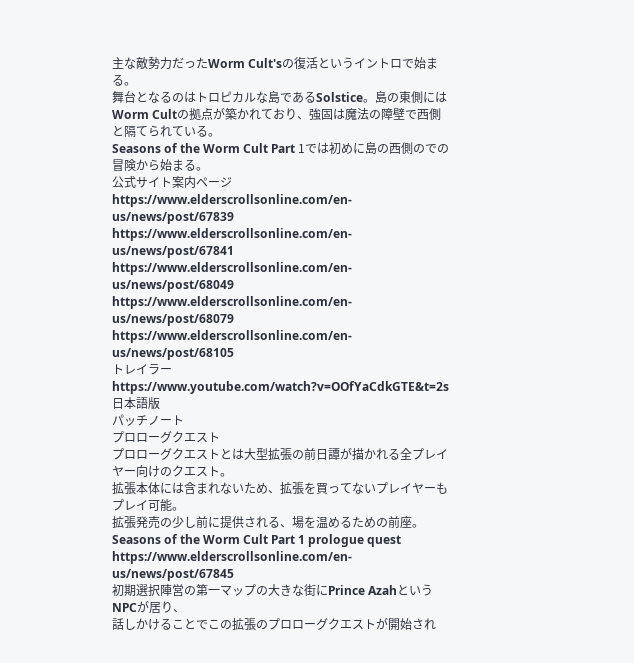主な敵勢力だったWorm Cult'sの復活というイントロで始まる。
舞台となるのはトロピカルな島であるSolstice。島の東側にはWorm Cultの拠点が築かれており、強固は魔法の障壁で西側と隔てられている。
Seasons of the Worm Cult Part 1では初めに島の西側のでの冒険から始まる。
公式サイト案内ページ
https://www.elderscrollsonline.com/en-us/news/post/67839
https://www.elderscrollsonline.com/en-us/news/post/67841
https://www.elderscrollsonline.com/en-us/news/post/68049
https://www.elderscrollsonline.com/en-us/news/post/68079
https://www.elderscrollsonline.com/en-us/news/post/68105
トレイラー
https://www.youtube.com/watch?v=OOfYaCdkGTE&t=2s
日本語版
パッチノート
プロローグクエスト
プロローグクエストとは大型拡張の前日譚が描かれる全プレイヤー向けのクエスト。
拡張本体には含まれないため、拡張を買ってないプレイヤーもプレイ可能。
拡張発売の少し前に提供される、場を温めるための前座。
Seasons of the Worm Cult Part 1 prologue quest
https://www.elderscrollsonline.com/en-us/news/post/67845
初期選択陣営の第一マップの大きな街にPrince AzahというNPCが居り、
話しかけることでこの拡張のプロローグクエストが開始され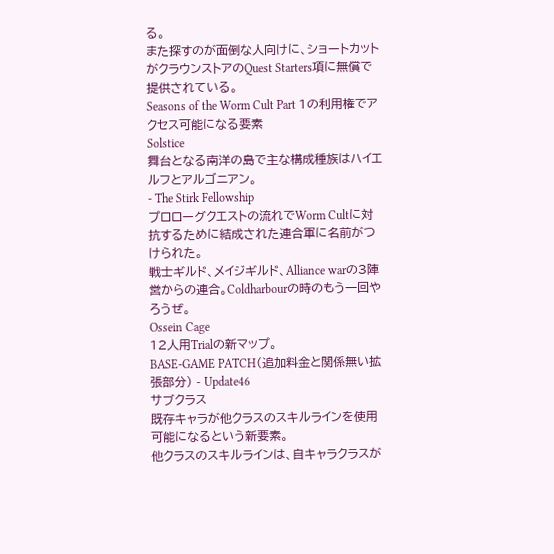る。
また探すのが面倒な人向けに、ショートカットがクラウンストアのQuest Starters項に無償で提供されている。
Seasons of the Worm Cult Part 1の利用権でアクセス可能になる要素
Solstice
舞台となる南洋の島で主な構成種族はハイエルフとアルゴニアン。
- The Stirk Fellowship
プロローグクエストの流れでWorm Cultに対抗するために結成された連合軍に名前がつけられた。
戦士ギルド、メイジギルド、Alliance warの3陣営からの連合。Coldharbourの時のもう一回やろうぜ。
Ossein Cage
12人用Trialの新マップ。
BASE-GAME PATCH(追加料金と関係無い拡張部分) - Update46
サブクラス
既存キャラが他クラスのスキルラインを使用可能になるという新要素。
他クラスのスキルラインは、自キャラクラスが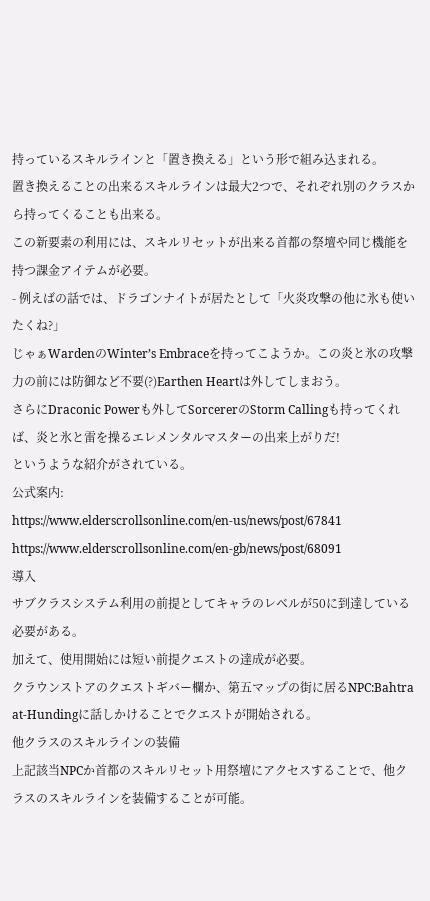持っているスキルラインと「置き換える」という形で組み込まれる。
置き換えることの出来るスキルラインは最大2つで、それぞれ別のクラスから持ってくることも出来る。
この新要素の利用には、スキルリセットが出来る首都の祭壇や同じ機能を持つ課金アイテムが必要。
- 例えばの話では、ドラゴンナイトが居たとして「火炎攻撃の他に氷も使いたくね?」
じゃぁWardenのWinter’s Embraceを持ってこようか。この炎と氷の攻撃力の前には防御など不要(?)Earthen Heartは外してしまおう。
さらにDraconic Powerも外してSorcererのStorm Callingも持ってくれば、炎と氷と雷を操るエレメンタルマスターの出来上がりだ!
というような紹介がされている。
公式案内:
https://www.elderscrollsonline.com/en-us/news/post/67841
https://www.elderscrollsonline.com/en-gb/news/post/68091
導入
サブクラスシステム利用の前提としてキャラのレベルが50に到達している必要がある。
加えて、使用開始には短い前提クエストの達成が必要。
クラウンストアのクエストギバー欄か、第五マップの街に居るNPC:Bahtra at-Hundingに話しかけることでクエストが開始される。
他クラスのスキルラインの装備
上記該当NPCか首都のスキルリセット用祭壇にアクセスすることで、他クラスのスキルラインを装備することが可能。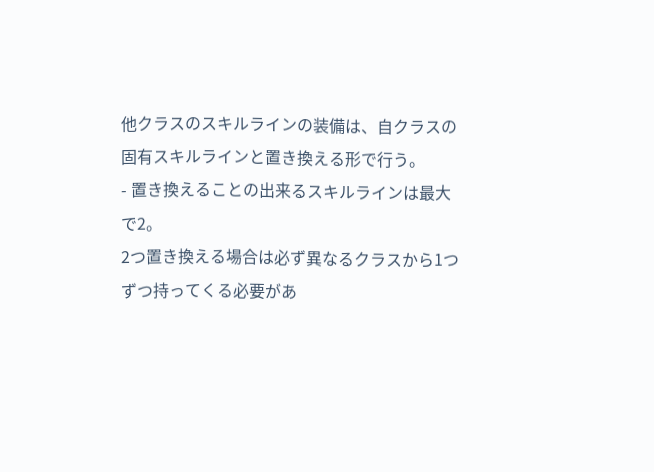他クラスのスキルラインの装備は、自クラスの固有スキルラインと置き換える形で行う。
- 置き換えることの出来るスキルラインは最大で2。
2つ置き換える場合は必ず異なるクラスから1つずつ持ってくる必要があ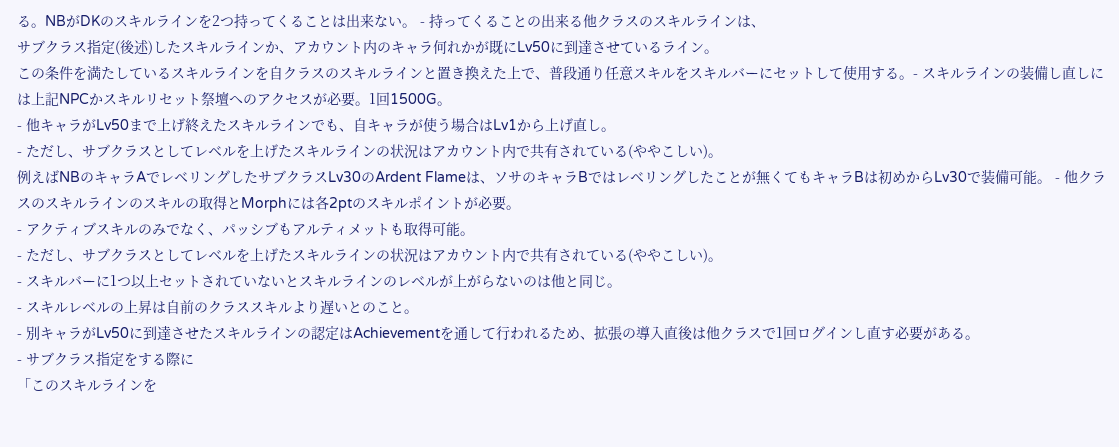る。NBがDKのスキルラインを2つ持ってくることは出来ない。 - 持ってくることの出来る他クラスのスキルラインは、
サブクラス指定(後述)したスキルラインか、アカウント内のキャラ何れかが既にLv50に到達させているライン。
この条件を満たしているスキルラインを自クラスのスキルラインと置き換えた上で、普段通り任意スキルをスキルバーにセットして使用する。- スキルラインの装備し直しには上記NPCかスキルリセット祭壇へのアクセスが必要。1回1500G。
- 他キャラがLv50まで上げ終えたスキルラインでも、自キャラが使う場合はLv1から上げ直し。
- ただし、サブクラスとしてレベルを上げたスキルラインの状況はアカウント内で共有されている(ややこしい)。
例えばNBのキャラAでレベリングしたサブクラスLv30のArdent Flameは、ソサのキャラBではレベリングしたことが無くてもキャラBは初めからLv30で装備可能。 - 他クラスのスキルラインのスキルの取得とMorphには各2ptのスキルポイントが必要。
- アクティブスキルのみでなく、パッシブもアルティメットも取得可能。
- ただし、サブクラスとしてレベルを上げたスキルラインの状況はアカウント内で共有されている(ややこしい)。
- スキルバーに1つ以上セットされていないとスキルラインのレベルが上がらないのは他と同じ。
- スキルレベルの上昇は自前のクラススキルより遅いとのこと。
- 別キャラがLv50に到達させたスキルラインの認定はAchievementを通して行われるため、拡張の導入直後は他クラスで1回ログインし直す必要がある。
- サブクラス指定をする際に
「このスキルラインを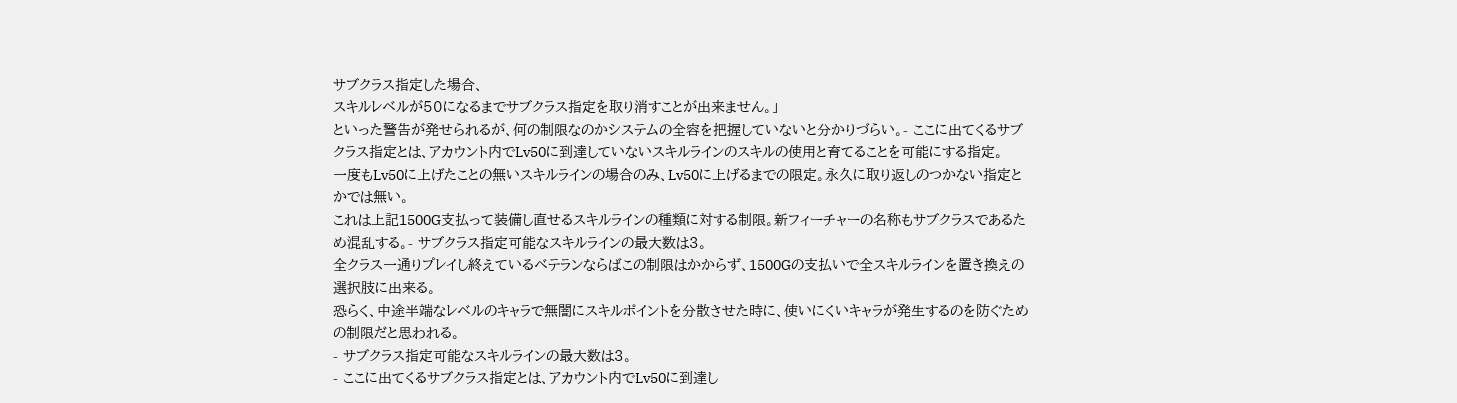サブクラス指定した場合、
スキルレベルが50になるまでサブクラス指定を取り消すことが出来ません。」
といった警告が発せられるが、何の制限なのかシステムの全容を把握していないと分かりづらい。- ここに出てくるサブクラス指定とは、アカウント内でLv50に到達していないスキルラインのスキルの使用と育てることを可能にする指定。
一度もLv50に上げたことの無いスキルラインの場合のみ、Lv50に上げるまでの限定。永久に取り返しのつかない指定とかでは無い。
これは上記1500G支払って装備し直せるスキルラインの種類に対する制限。新フィーチャーの名称もサブクラスであるため混乱する。- サブクラス指定可能なスキルラインの最大数は3。
全クラス一通りプレイし終えているベテランならばこの制限はかからず、1500Gの支払いで全スキルラインを置き換えの選択肢に出来る。
恐らく、中途半端なレベルのキャラで無闇にスキルポイントを分散させた時に、使いにくいキャラが発生するのを防ぐための制限だと思われる。
- サブクラス指定可能なスキルラインの最大数は3。
- ここに出てくるサブクラス指定とは、アカウント内でLv50に到達し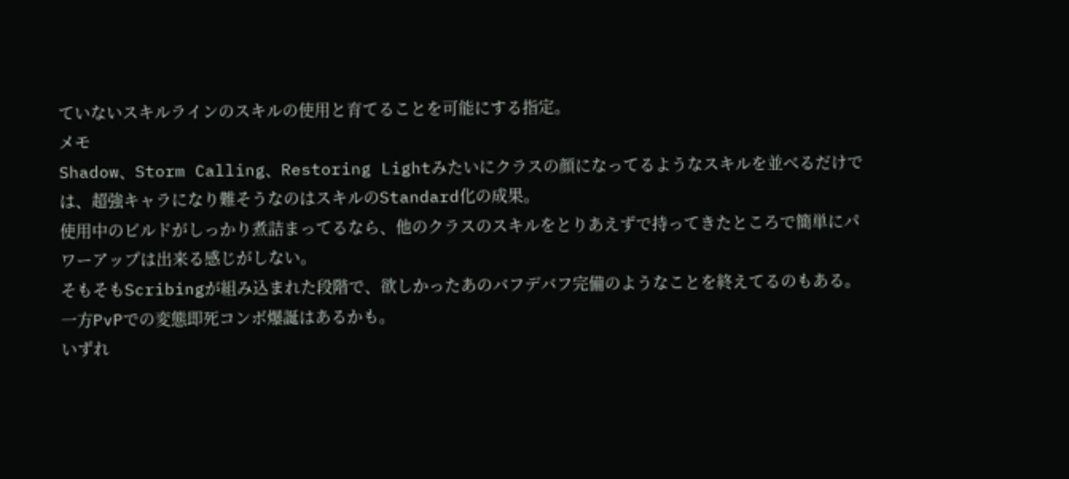ていないスキルラインのスキルの使用と育てることを可能にする指定。
メモ
Shadow、Storm Calling、Restoring Lightみたいにクラスの顔になってるようなスキルを並べるだけでは、超強キャラになり難そうなのはスキルのStandard化の成果。
使用中のビルドがしっかり煮詰まってるなら、他のクラスのスキルをとりあえずで持ってきたところで簡単にパワーアップは出来る感じがしない。
そもそもScribingが組み込まれた段階で、欲しかったあのバフデバフ完備のようなことを終えてるのもある。
一方PvPでの変態即死コンボ爆誕はあるかも。
いずれ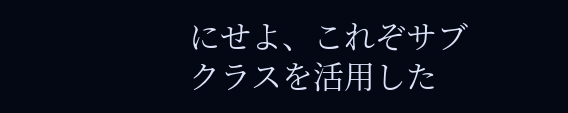にせよ、これぞサブクラスを活用した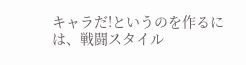キャラだ!というのを作るには、戦闘スタイル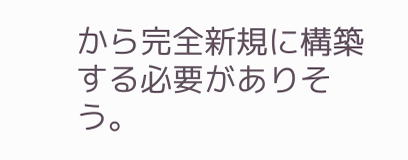から完全新規に構築する必要がありそう。